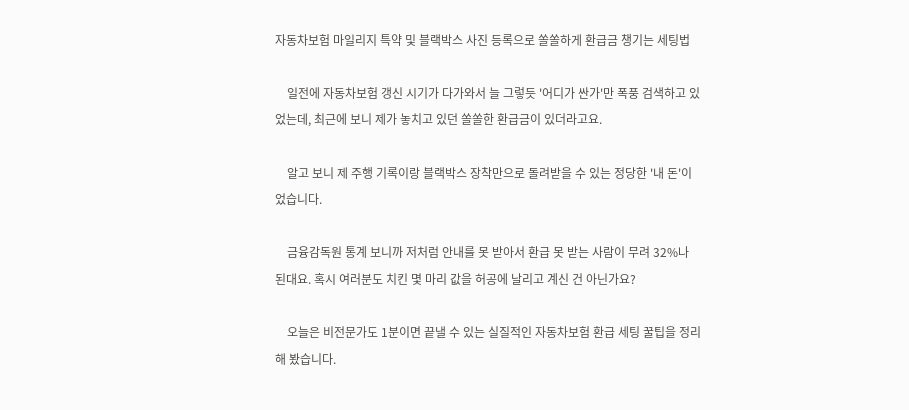자동차보험 마일리지 특약 및 블랙박스 사진 등록으로 쏠쏠하게 환급금 챙기는 세팅법

    일전에 자동차보험 갱신 시기가 다가와서 늘 그렇듯 '어디가 싼가'만 폭풍 검색하고 있었는데, 최근에 보니 제가 놓치고 있던 쏠쏠한 환급금이 있더라고요.

    알고 보니 제 주행 기록이랑 블랙박스 장착만으로 돌려받을 수 있는 정당한 '내 돈'이었습니다.

    금융감독원 통계 보니까 저처럼 안내를 못 받아서 환급 못 받는 사람이 무려 32%나 된대요. 혹시 여러분도 치킨 몇 마리 값을 허공에 날리고 계신 건 아닌가요?

    오늘은 비전문가도 1분이면 끝낼 수 있는 실질적인 자동차보험 환급 세팅 꿀팁을 정리해 봤습니다.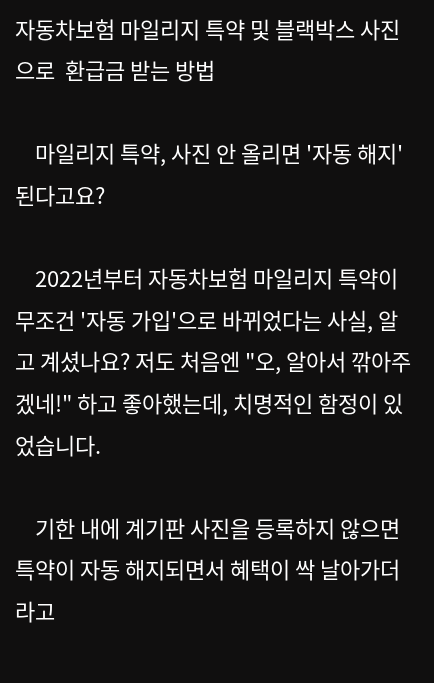자동차보험 마일리지 특약 및 블랙박스 사진으로  환급금 받는 방법

    마일리지 특약, 사진 안 올리면 '자동 해지' 된다고요?

    2022년부터 자동차보험 마일리지 특약이 무조건 '자동 가입'으로 바뀌었다는 사실, 알고 계셨나요? 저도 처음엔 "오, 알아서 깎아주겠네!" 하고 좋아했는데, 치명적인 함정이 있었습니다.

    기한 내에 계기판 사진을 등록하지 않으면 특약이 자동 해지되면서 혜택이 싹 날아가더라고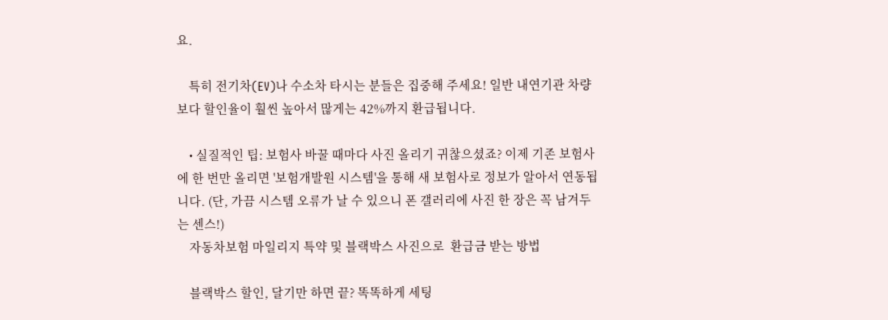요.

    특히 전기차(EV)나 수소차 타시는 분들은 집중해 주세요! 일반 내연기관 차량보다 할인율이 훨씬 높아서 많게는 42%까지 환급됩니다.

    • 실질적인 팁: 보험사 바꿀 때마다 사진 올리기 귀찮으셨죠? 이제 기존 보험사에 한 번만 올리면 '보험개발원 시스템'을 통해 새 보험사로 정보가 알아서 연동됩니다. (단, 가끔 시스템 오류가 날 수 있으니 폰 갤러리에 사진 한 장은 꼭 남겨두는 센스!)
    자동차보험 마일리지 특약 및 블랙박스 사진으로  환급금 받는 방법

    블랙박스 할인, 달기만 하면 끝? 똑똑하게 세팅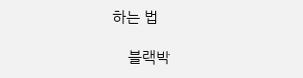하는 법

    블랙박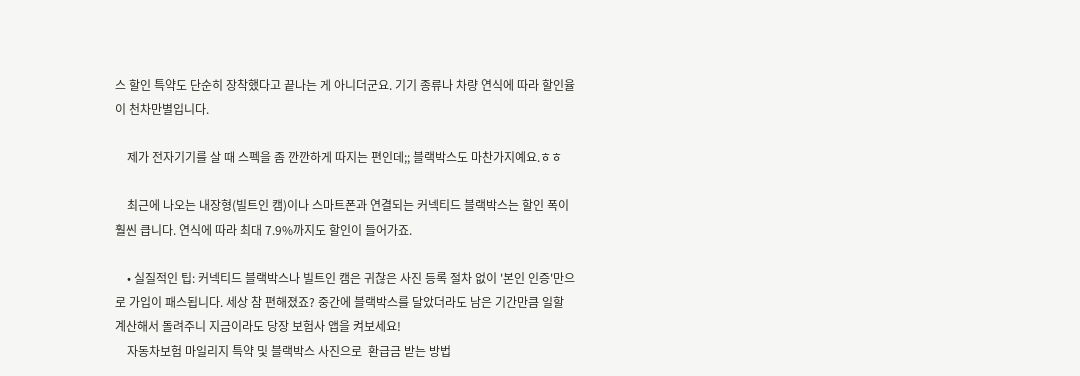스 할인 특약도 단순히 장착했다고 끝나는 게 아니더군요. 기기 종류나 차량 연식에 따라 할인율이 천차만별입니다.

    제가 전자기기를 살 때 스펙을 좀 깐깐하게 따지는 편인데;; 블랙박스도 마찬가지예요.ㅎㅎ

    최근에 나오는 내장형(빌트인 캠)이나 스마트폰과 연결되는 커넥티드 블랙박스는 할인 폭이 훨씬 큽니다. 연식에 따라 최대 7.9%까지도 할인이 들어가죠.

    • 실질적인 팁: 커넥티드 블랙박스나 빌트인 캠은 귀찮은 사진 등록 절차 없이 '본인 인증'만으로 가입이 패스됩니다. 세상 참 편해졌죠? 중간에 블랙박스를 달았더라도 남은 기간만큼 일할 계산해서 돌려주니 지금이라도 당장 보험사 앱을 켜보세요!
    자동차보험 마일리지 특약 및 블랙박스 사진으로  환급금 받는 방법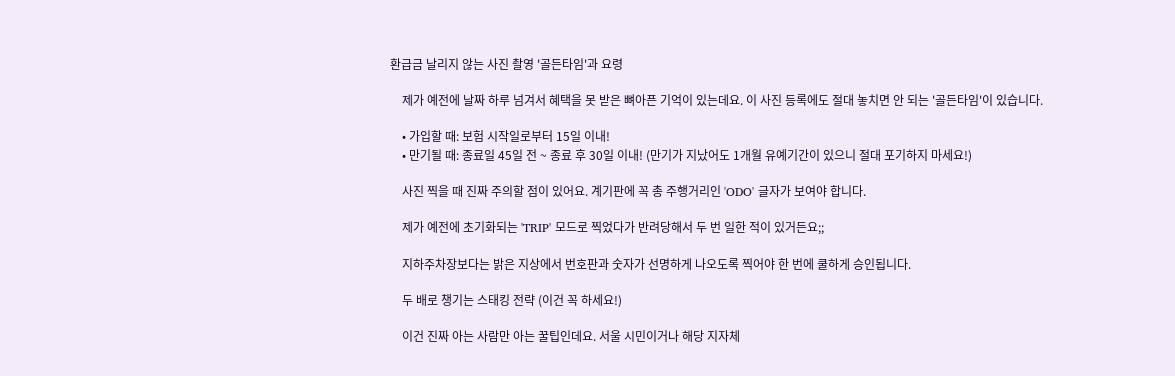환급금 날리지 않는 사진 촬영 '골든타임'과 요령

    제가 예전에 날짜 하루 넘겨서 혜택을 못 받은 뼈아픈 기억이 있는데요. 이 사진 등록에도 절대 놓치면 안 되는 '골든타임'이 있습니다.

    • 가입할 때: 보험 시작일로부터 15일 이내!
    • 만기될 때: 종료일 45일 전 ~ 종료 후 30일 이내! (만기가 지났어도 1개월 유예기간이 있으니 절대 포기하지 마세요!)

    사진 찍을 때 진짜 주의할 점이 있어요. 계기판에 꼭 총 주행거리인 'ODO' 글자가 보여야 합니다.

    제가 예전에 초기화되는 'TRIP' 모드로 찍었다가 반려당해서 두 번 일한 적이 있거든요;;

    지하주차장보다는 밝은 지상에서 번호판과 숫자가 선명하게 나오도록 찍어야 한 번에 쿨하게 승인됩니다.

    두 배로 챙기는 스태킹 전략 (이건 꼭 하세요!)

    이건 진짜 아는 사람만 아는 꿀팁인데요. 서울 시민이거나 해당 지자체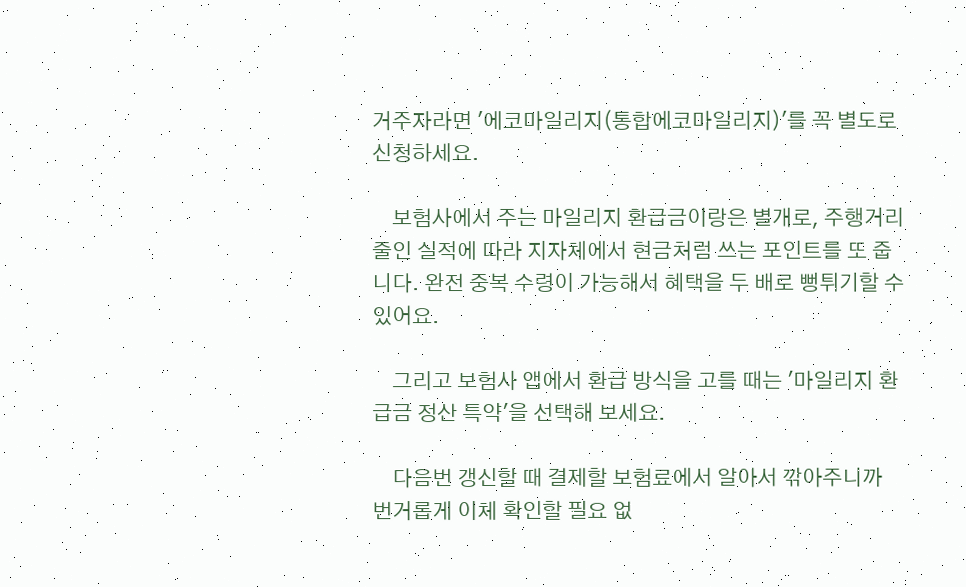거주자라면 '에코마일리지(통합에코마일리지)'를 꼭 별도로 신청하세요.

    보험사에서 주는 마일리지 환급금이랑은 별개로, 주행거리 줄인 실적에 따라 지자체에서 현금처럼 쓰는 포인트를 또 줍니다. 완전 중복 수령이 가능해서 혜택을 두 배로 뻥튀기할 수 있어요.

    그리고 보험사 앱에서 환급 방식을 고를 때는 '마일리지 환급금 정산 특약'을 선택해 보세요.

    다음번 갱신할 때 결제할 보험료에서 알아서 깎아주니까 번거롭게 이체 확인할 필요 없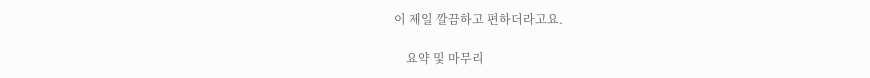이 제일 깔끔하고 편하더라고요.

    요약 및 마무리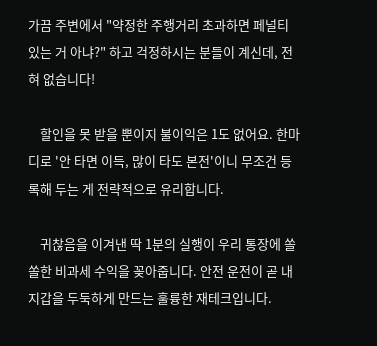가끔 주변에서 "약정한 주행거리 초과하면 페널티 있는 거 아냐?" 하고 걱정하시는 분들이 계신데, 전혀 없습니다!

    할인을 못 받을 뿐이지 불이익은 1도 없어요. 한마디로 '안 타면 이득, 많이 타도 본전'이니 무조건 등록해 두는 게 전략적으로 유리합니다.

    귀찮음을 이겨낸 딱 1분의 실행이 우리 통장에 쏠쏠한 비과세 수익을 꽂아줍니다. 안전 운전이 곧 내 지갑을 두둑하게 만드는 훌륭한 재테크입니다.